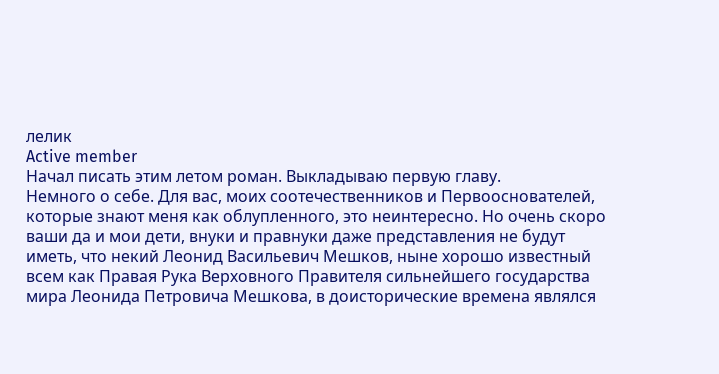лелик
Active member
Начал писать этим летом роман. Выкладываю первую главу.
Немного о себе. Для вас, моих соотечественников и Первооснователей, которые знают меня как облупленного, это неинтересно. Но очень скоро ваши да и мои дети, внуки и правнуки даже представления не будут иметь, что некий Леонид Васильевич Мешков, ныне хорошо известный всем как Правая Рука Верховного Правителя сильнейшего государства мира Леонида Петровича Мешкова, в доисторические времена являлся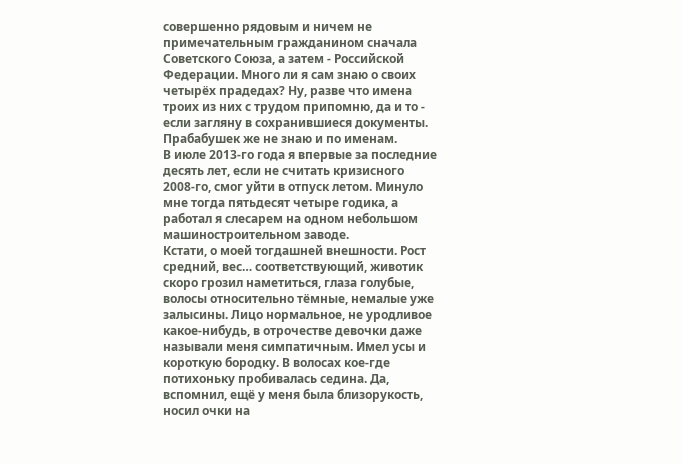совершенно рядовым и ничем не примечательным гражданином сначала Советского Союза, а затем - Российской Федерации. Много ли я сам знаю о своих четырёх прадедах? Ну, разве что имена троих из них с трудом припомню, да и то - если загляну в сохранившиеся документы. Прабабушек же не знаю и по именам.
В июле 2013-го года я впервые за последние десять лет, если не считать кризисного 2008-го, смог уйти в отпуск летом. Минуло мне тогда пятьдесят четыре годика, а работал я слесарем на одном небольшом машиностроительном заводе.
Кстати, о моей тогдашней внешности. Рост средний, вес… соответствующий, животик скоро грозил наметиться, глаза голубые, волосы относительно тёмные, немалые уже залысины. Лицо нормальное, не уродливое какое-нибудь, в отрочестве девочки даже называли меня симпатичным. Имел усы и короткую бородку. В волосах кое-где потихоньку пробивалась седина. Да, вспомнил, ещё у меня была близорукость, носил очки на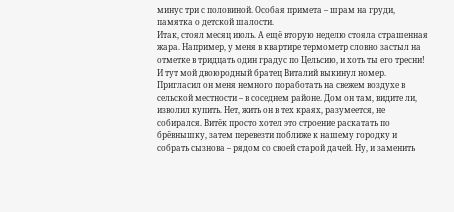минус три с половиной. Особая примета – шрам на груди, памятка о детской шалости.
Итак, стоял месяц июль. А ещё вторую неделю стояла страшенная жара. Например, у меня в квартире термометр словно застыл на отметке в тридцать один градус по Цельсию, и хоть ты его тресни! И тут мой двоюродный братец Виталий выкинул номер. Пригласил он меня немного поработать на свежем воздухе в сельской местности – в соседнем районе. Дом он там, видите ли, изволил купить. Нет, жить он в тех краях, разумеется, не собирался. Витёк просто хотел это строение раскатать по брёвнышку, затем перевезти поближе к нашему городку и собрать сызнова – рядом со своей старой дачей. Ну, и заменить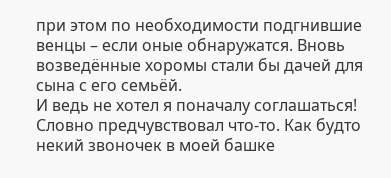при этом по необходимости подгнившие венцы – если оные обнаружатся. Вновь возведённые хоромы стали бы дачей для сына с его семьёй.
И ведь не хотел я поначалу соглашаться! Словно предчувствовал что-то. Как будто некий звоночек в моей башке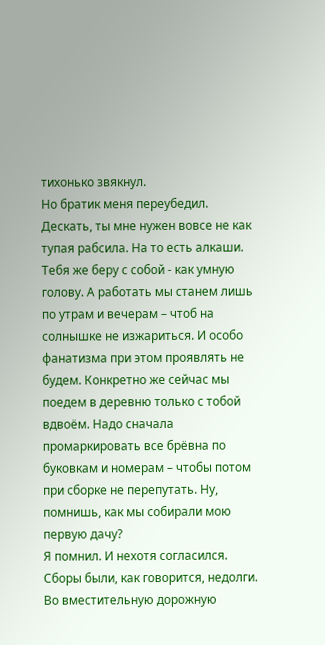тихонько звякнул.
Но братик меня переубедил. Дескать, ты мне нужен вовсе не как тупая рабсила. На то есть алкаши. Тебя же беру с собой - как умную голову. А работать мы станем лишь по утрам и вечерам – чтоб на солнышке не изжариться. И особо фанатизма при этом проявлять не будем. Конкретно же сейчас мы поедем в деревню только с тобой вдвоём. Надо сначала промаркировать все брёвна по буковкам и номерам – чтобы потом при сборке не перепутать. Ну, помнишь, как мы собирали мою первую дачу?
Я помнил. И нехотя согласился.
Сборы были, как говорится, недолги. Во вместительную дорожную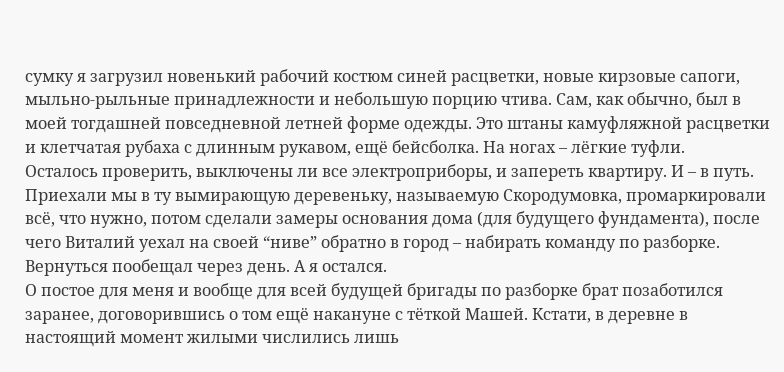сумку я загрузил новенький рабочий костюм синей расцветки, новые кирзовые сапоги, мыльно-рыльные принадлежности и небольшую порцию чтива. Сам, как обычно, был в моей тогдашней повседневной летней форме одежды. Это штаны камуфляжной расцветки и клетчатая рубаха с длинным рукавом, ещё бейсболка. На ногах – лёгкие туфли.
Осталось проверить, выключены ли все электроприборы, и запереть квартиру. И – в путь.
Приехали мы в ту вымирающую деревеньку, называемую Скородумовка, промаркировали всё, что нужно, потом сделали замеры основания дома (для будущего фундамента), после чего Виталий уехал на своей “ниве” обратно в город – набирать команду по разборке. Вернуться пообещал через день. А я остался.
О постое для меня и вообще для всей будущей бригады по разборке брат позаботился заранее, договорившись о том ещё накануне с тёткой Машей. Кстати, в деревне в настоящий момент жилыми числились лишь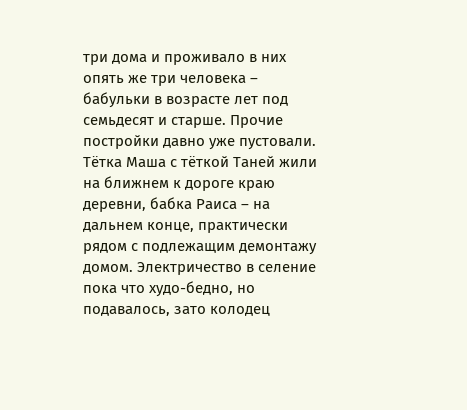три дома и проживало в них опять же три человека – бабульки в возрасте лет под семьдесят и старше. Прочие постройки давно уже пустовали. Тётка Маша с тёткой Таней жили на ближнем к дороге краю деревни, бабка Раиса – на дальнем конце, практически рядом с подлежащим демонтажу домом. Электричество в селение пока что худо-бедно, но подавалось, зато колодец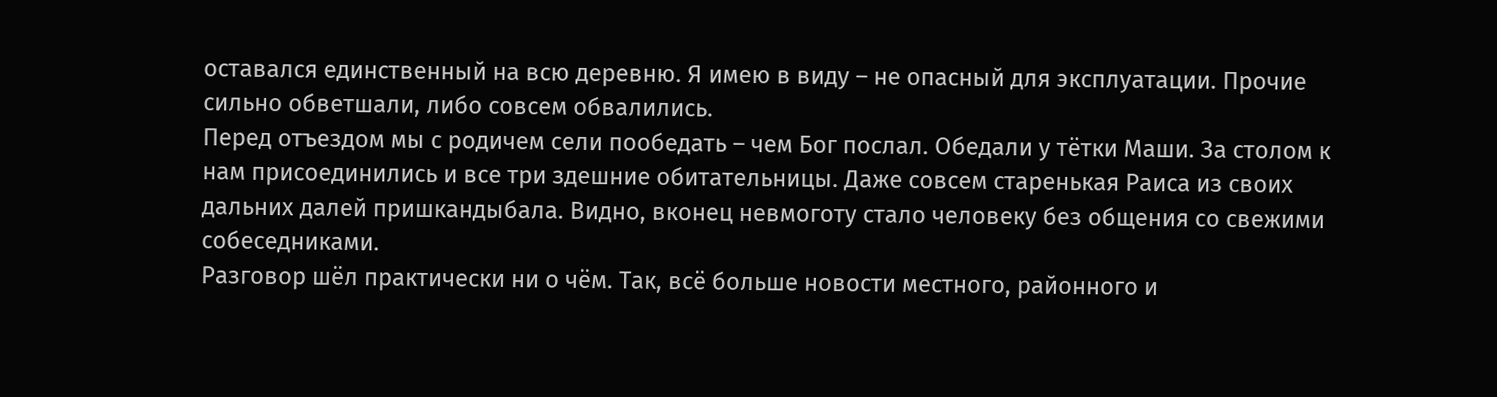оставался единственный на всю деревню. Я имею в виду – не опасный для эксплуатации. Прочие сильно обветшали, либо совсем обвалились.
Перед отъездом мы с родичем сели пообедать – чем Бог послал. Обедали у тётки Маши. За столом к нам присоединились и все три здешние обитательницы. Даже совсем старенькая Раиса из своих дальних далей пришкандыбала. Видно, вконец невмоготу стало человеку без общения со свежими собеседниками.
Разговор шёл практически ни о чём. Так, всё больше новости местного, районного и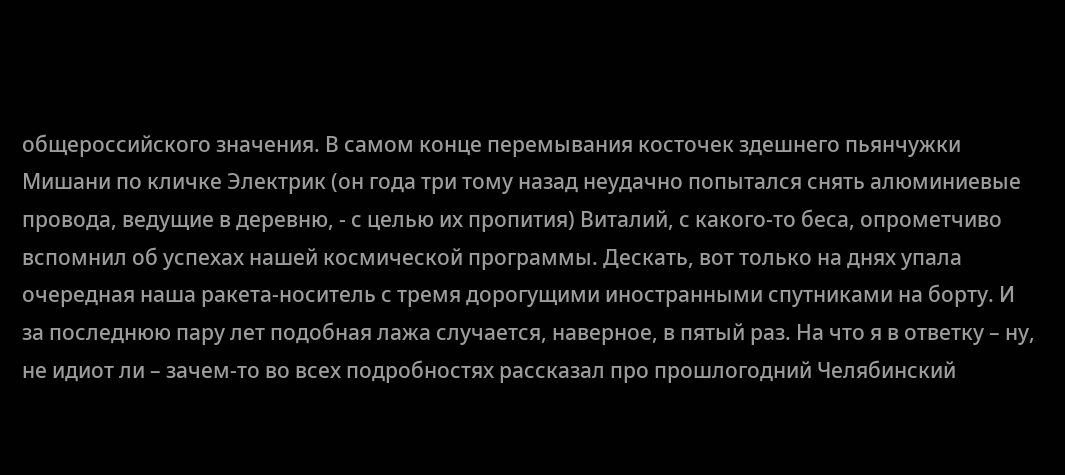общероссийского значения. В самом конце перемывания косточек здешнего пьянчужки Мишани по кличке Электрик (он года три тому назад неудачно попытался снять алюминиевые провода, ведущие в деревню, - с целью их пропития) Виталий, с какого-то беса, опрометчиво вспомнил об успехах нашей космической программы. Дескать, вот только на днях упала очередная наша ракета-носитель с тремя дорогущими иностранными спутниками на борту. И за последнюю пару лет подобная лажа случается, наверное, в пятый раз. На что я в ответку – ну, не идиот ли – зачем-то во всех подробностях рассказал про прошлогодний Челябинский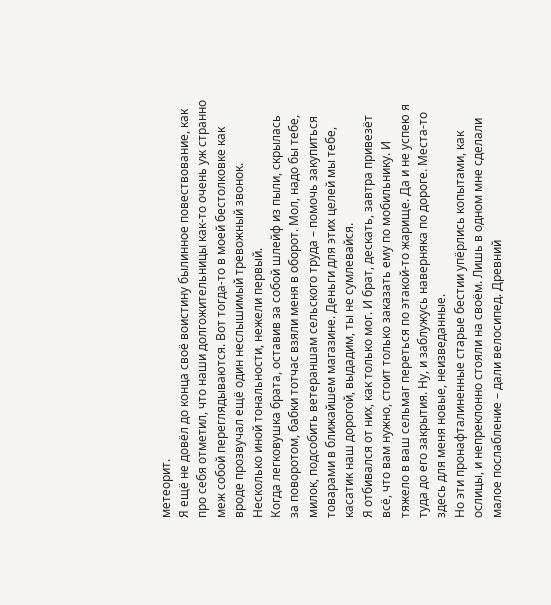метеорит.
Я ещё не довёл до конца своё воистину былинное повествование, как про себя отметил, что наши долгожительницы как-то очень уж странно меж собой переглядываются. Вот тогда-то в моей бестолковке как вроде прозвучал ещё один неслышимый тревожный звонок. Несколько иной тональности, нежели первый.
Когда легковушка брата, оставив за собой шлейф из пыли, скрылась за поворотом, бабки тотчас взяли меня в оборот. Мол, надо бы тебе, милок, подсобить ветераншам сельского труда – помочь закупиться товарами в ближайшем магазине. Деньги для этих целей мы тебе, касатик наш дорогой, выдадим, ты не сумлевайся.
Я отбивался от них, как только мог. И брат, дескать, завтра привезёт всё, что вам нужно, стоит только заказать ему по мобильнику. И тяжело в ваш сельмаг переться по этакой-то жарище. Да и не успею я туда до его закрытия. Ну, и заблужусь наверняка по дороге. Места-то здесь для меня новые, неизведанные.
Но эти пронафталиненные старые бестии упёрлись копытами, как ослицы, и непреклонно стояли на своём. Лишь в одном мне сделали малое послабление – дали велосипед. Древний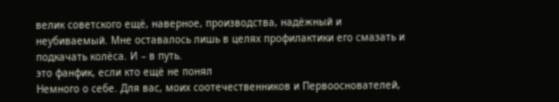велик советского ещё, наверное, производства, надёжный и неубиваемый. Мне оставалось лишь в целях профилактики его смазать и подкачать колёса. И – в путь.
это фанфик, если кто ещё не понял
Немного о себе. Для вас, моих соотечественников и Первооснователей,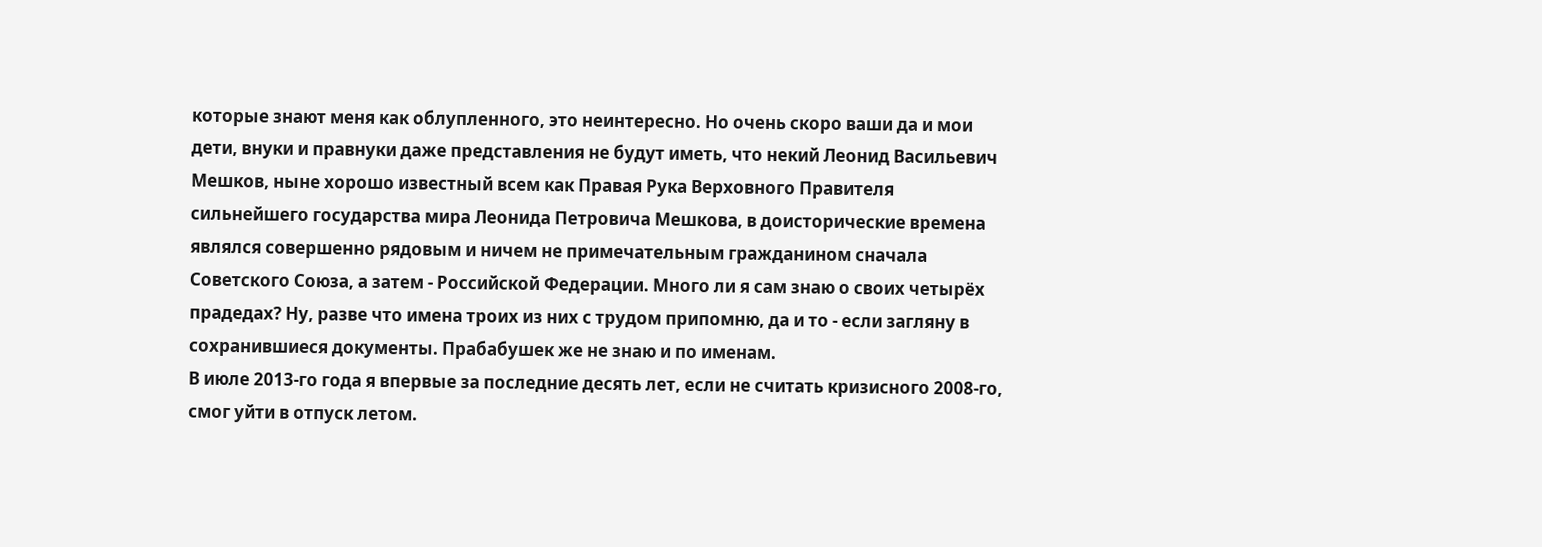которые знают меня как облупленного, это неинтересно. Но очень скоро ваши да и мои дети, внуки и правнуки даже представления не будут иметь, что некий Леонид Васильевич Мешков, ныне хорошо известный всем как Правая Рука Верховного Правителя сильнейшего государства мира Леонида Петровича Мешкова, в доисторические времена являлся совершенно рядовым и ничем не примечательным гражданином сначала Советского Союза, а затем - Российской Федерации. Много ли я сам знаю о своих четырёх прадедах? Ну, разве что имена троих из них с трудом припомню, да и то - если загляну в сохранившиеся документы. Прабабушек же не знаю и по именам.
В июле 2013-го года я впервые за последние десять лет, если не считать кризисного 2008-го, смог уйти в отпуск летом.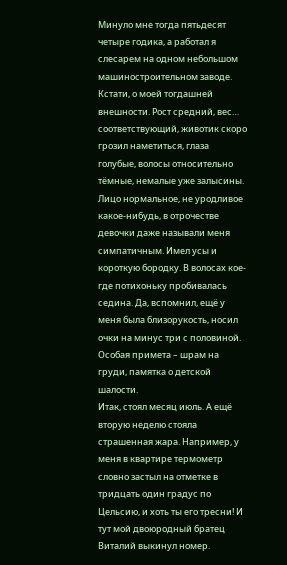Минуло мне тогда пятьдесят четыре годика, а работал я слесарем на одном небольшом машиностроительном заводе.
Кстати, о моей тогдашней внешности. Рост средний, вес… соответствующий, животик скоро грозил наметиться, глаза голубые, волосы относительно тёмные, немалые уже залысины. Лицо нормальное, не уродливое какое-нибудь, в отрочестве девочки даже называли меня симпатичным. Имел усы и короткую бородку. В волосах кое-где потихоньку пробивалась седина. Да, вспомнил, ещё у меня была близорукость, носил очки на минус три с половиной. Особая примета – шрам на груди, памятка о детской шалости.
Итак, стоял месяц июль. А ещё вторую неделю стояла страшенная жара. Например, у меня в квартире термометр словно застыл на отметке в тридцать один градус по Цельсию, и хоть ты его тресни! И тут мой двоюродный братец Виталий выкинул номер.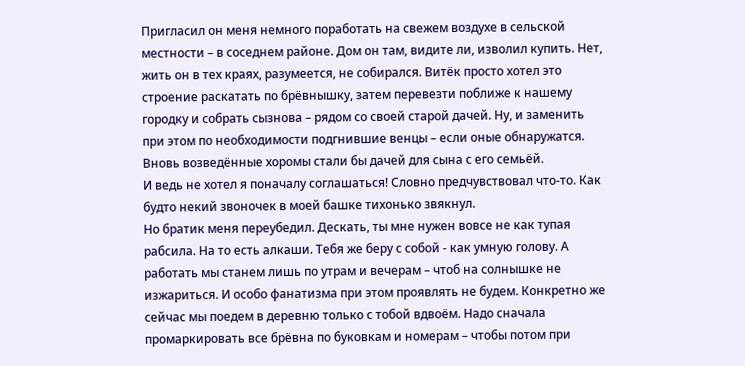Пригласил он меня немного поработать на свежем воздухе в сельской местности – в соседнем районе. Дом он там, видите ли, изволил купить. Нет, жить он в тех краях, разумеется, не собирался. Витёк просто хотел это строение раскатать по брёвнышку, затем перевезти поближе к нашему городку и собрать сызнова – рядом со своей старой дачей. Ну, и заменить при этом по необходимости подгнившие венцы – если оные обнаружатся. Вновь возведённые хоромы стали бы дачей для сына с его семьёй.
И ведь не хотел я поначалу соглашаться! Словно предчувствовал что-то. Как будто некий звоночек в моей башке тихонько звякнул.
Но братик меня переубедил. Дескать, ты мне нужен вовсе не как тупая рабсила. На то есть алкаши. Тебя же беру с собой - как умную голову. А работать мы станем лишь по утрам и вечерам – чтоб на солнышке не изжариться. И особо фанатизма при этом проявлять не будем. Конкретно же сейчас мы поедем в деревню только с тобой вдвоём. Надо сначала промаркировать все брёвна по буковкам и номерам – чтобы потом при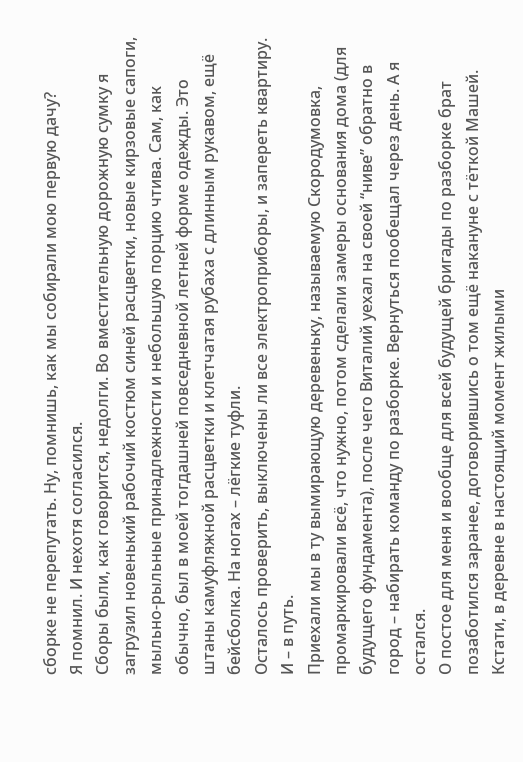сборке не перепутать. Ну, помнишь, как мы собирали мою первую дачу?
Я помнил. И нехотя согласился.
Сборы были, как говорится, недолги. Во вместительную дорожную сумку я загрузил новенький рабочий костюм синей расцветки, новые кирзовые сапоги, мыльно-рыльные принадлежности и небольшую порцию чтива. Сам, как обычно, был в моей тогдашней повседневной летней форме одежды. Это штаны камуфляжной расцветки и клетчатая рубаха с длинным рукавом, ещё бейсболка. На ногах – лёгкие туфли.
Осталось проверить, выключены ли все электроприборы, и запереть квартиру. И – в путь.
Приехали мы в ту вымирающую деревеньку, называемую Скородумовка, промаркировали всё, что нужно, потом сделали замеры основания дома (для будущего фундамента), после чего Виталий уехал на своей “ниве” обратно в город – набирать команду по разборке. Вернуться пообещал через день. А я остался.
О постое для меня и вообще для всей будущей бригады по разборке брат позаботился заранее, договорившись о том ещё накануне с тёткой Машей. Кстати, в деревне в настоящий момент жилыми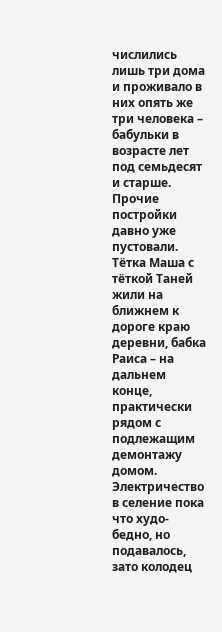числились лишь три дома и проживало в них опять же три человека – бабульки в возрасте лет под семьдесят и старше. Прочие постройки давно уже пустовали. Тётка Маша с тёткой Таней жили на ближнем к дороге краю деревни, бабка Раиса – на дальнем конце, практически рядом с подлежащим демонтажу домом. Электричество в селение пока что худо-бедно, но подавалось, зато колодец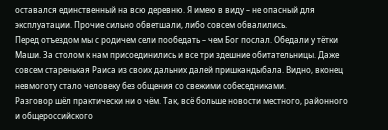оставался единственный на всю деревню. Я имею в виду – не опасный для эксплуатации. Прочие сильно обветшали, либо совсем обвалились.
Перед отъездом мы с родичем сели пообедать – чем Бог послал. Обедали у тётки Маши. За столом к нам присоединились и все три здешние обитательницы. Даже совсем старенькая Раиса из своих дальних далей пришкандыбала. Видно, вконец невмоготу стало человеку без общения со свежими собеседниками.
Разговор шёл практически ни о чём. Так, всё больше новости местного, районного и общероссийского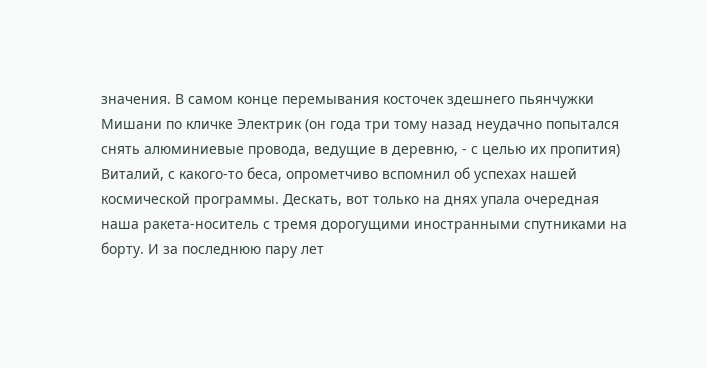значения. В самом конце перемывания косточек здешнего пьянчужки Мишани по кличке Электрик (он года три тому назад неудачно попытался снять алюминиевые провода, ведущие в деревню, - с целью их пропития) Виталий, с какого-то беса, опрометчиво вспомнил об успехах нашей космической программы. Дескать, вот только на днях упала очередная наша ракета-носитель с тремя дорогущими иностранными спутниками на борту. И за последнюю пару лет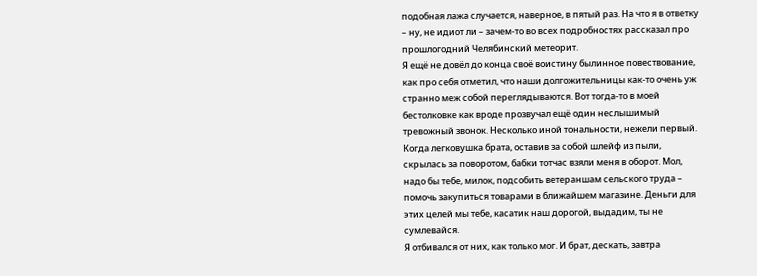подобная лажа случается, наверное, в пятый раз. На что я в ответку – ну, не идиот ли – зачем-то во всех подробностях рассказал про прошлогодний Челябинский метеорит.
Я ещё не довёл до конца своё воистину былинное повествование, как про себя отметил, что наши долгожительницы как-то очень уж странно меж собой переглядываются. Вот тогда-то в моей бестолковке как вроде прозвучал ещё один неслышимый тревожный звонок. Несколько иной тональности, нежели первый.
Когда легковушка брата, оставив за собой шлейф из пыли, скрылась за поворотом, бабки тотчас взяли меня в оборот. Мол, надо бы тебе, милок, подсобить ветераншам сельского труда – помочь закупиться товарами в ближайшем магазине. Деньги для этих целей мы тебе, касатик наш дорогой, выдадим, ты не сумлевайся.
Я отбивался от них, как только мог. И брат, дескать, завтра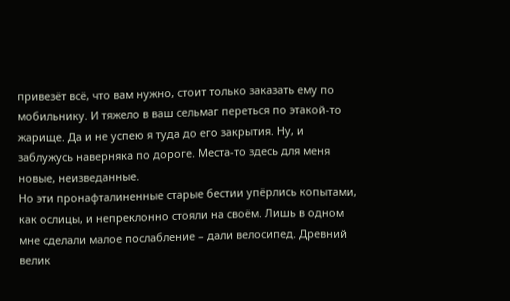привезёт всё, что вам нужно, стоит только заказать ему по мобильнику. И тяжело в ваш сельмаг переться по этакой-то жарище. Да и не успею я туда до его закрытия. Ну, и заблужусь наверняка по дороге. Места-то здесь для меня новые, неизведанные.
Но эти пронафталиненные старые бестии упёрлись копытами, как ослицы, и непреклонно стояли на своём. Лишь в одном мне сделали малое послабление – дали велосипед. Древний велик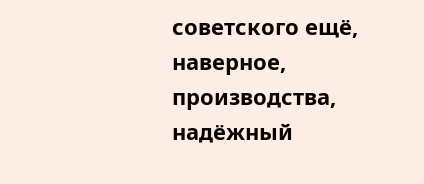советского ещё, наверное, производства, надёжный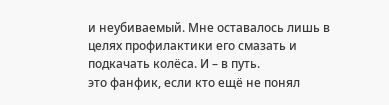и неубиваемый. Мне оставалось лишь в целях профилактики его смазать и подкачать колёса. И – в путь.
это фанфик, если кто ещё не понял